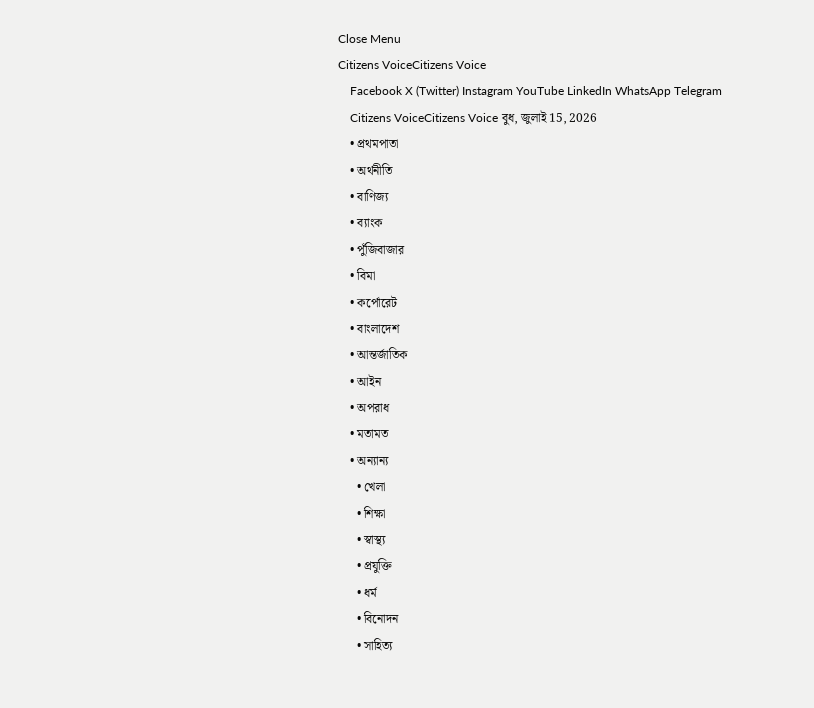Close Menu
Citizens VoiceCitizens Voice
    Facebook X (Twitter) Instagram YouTube LinkedIn WhatsApp Telegram
    Citizens VoiceCitizens Voice বুধ, জুলাই 15, 2026
    • প্রথমপাতা
    • অর্থনীতি
    • বাণিজ্য
    • ব্যাংক
    • পুঁজিবাজার
    • বিমা
    • কর্পোরেট
    • বাংলাদেশ
    • আন্তর্জাতিক
    • আইন
    • অপরাধ
    • মতামত
    • অন্যান্য
      • খেলা
      • শিক্ষা
      • স্বাস্থ্য
      • প্রযুক্তি
      • ধর্ম
      • বিনোদন
      • সাহিত্য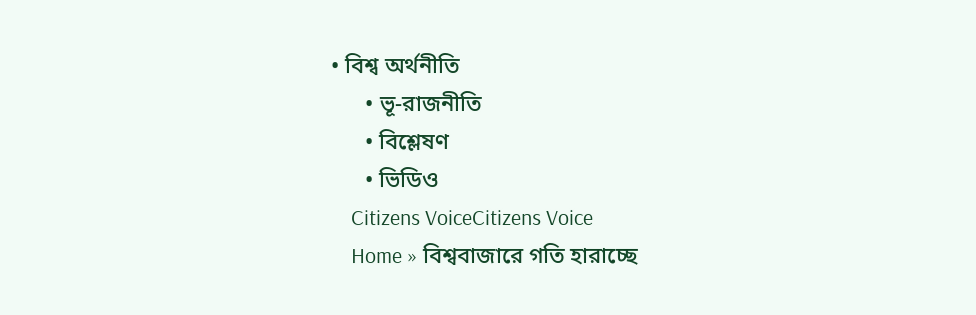• বিশ্ব অর্থনীতি
      • ভূ-রাজনীতি
      • বিশ্লেষণ
      • ভিডিও
    Citizens VoiceCitizens Voice
    Home » বিশ্ববাজারে গতি হারাচ্ছে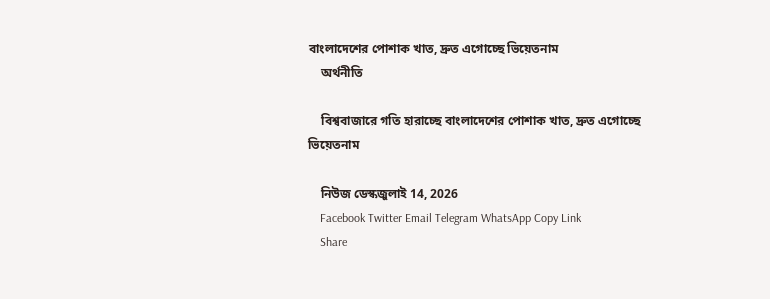বাংলাদেশের পোশাক খাত, দ্রুত এগোচ্ছে ভিয়েতনাম
    অর্থনীতি

    বিশ্ববাজারে গতি হারাচ্ছে বাংলাদেশের পোশাক খাত, দ্রুত এগোচ্ছে ভিয়েতনাম

    নিউজ ডেস্কজুলাই 14, 2026
    Facebook Twitter Email Telegram WhatsApp Copy Link
    Share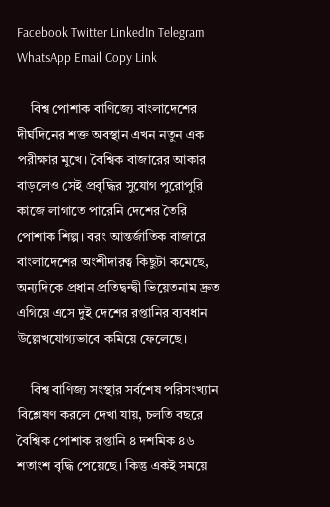Facebook Twitter LinkedIn Telegram WhatsApp Email Copy Link

    বিশ্ব পোশাক বাণিজ্যে বাংলাদেশের দীর্ঘদিনের শক্ত অবস্থান এখন নতুন এক পরীক্ষার মুখে। বৈশ্বিক বাজারের আকার বাড়লেও সেই প্রবৃদ্ধির সুযোগ পুরোপুরি কাজে লাগাতে পারেনি দেশের তৈরি পোশাক শিল্প। বরং আন্তর্জাতিক বাজারে বাংলাদেশের অংশীদারত্ব কিছুটা কমেছে, অন্যদিকে প্রধান প্রতিদ্বন্দ্বী ভিয়েতনাম দ্রুত এগিয়ে এসে দুই দেশের রপ্তানির ব্যবধান উল্লেখযোগ্যভাবে কমিয়ে ফেলেছে।

    বিশ্ব বাণিজ্য সংস্থার সর্বশেষ পরিসংখ্যান বিশ্লেষণ করলে দেখা যায়, চলতি বছরে বৈশ্বিক পোশাক রপ্তানি ৪ দশমিক ৪৬ শতাংশ বৃদ্ধি পেয়েছে। কিন্তু একই সময়ে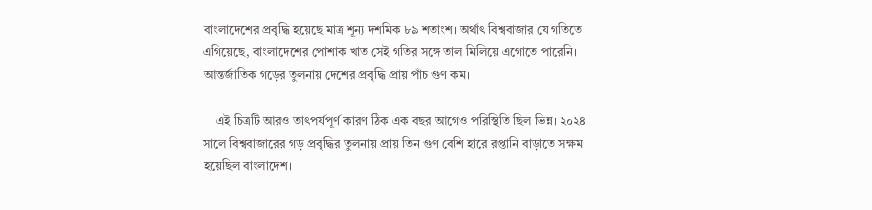বাংলাদেশের প্রবৃদ্ধি হয়েছে মাত্র শূন্য দশমিক ৮৯ শতাংশ। অর্থাৎ বিশ্ববাজার যে গতিতে এগিয়েছে, বাংলাদেশের পোশাক খাত সেই গতির সঙ্গে তাল মিলিয়ে এগোতে পারেনি। আন্তর্জাতিক গড়ের তুলনায় দেশের প্রবৃদ্ধি প্রায় পাঁচ গুণ কম।

    এই চিত্রটি আরও তাৎপর্যপূর্ণ কারণ ঠিক এক বছর আগেও পরিস্থিতি ছিল ভিন্ন। ২০২৪ সালে বিশ্ববাজারের গড় প্রবৃদ্ধির তুলনায় প্রায় তিন গুণ বেশি হারে রপ্তানি বাড়াতে সক্ষম হয়েছিল বাংলাদেশ।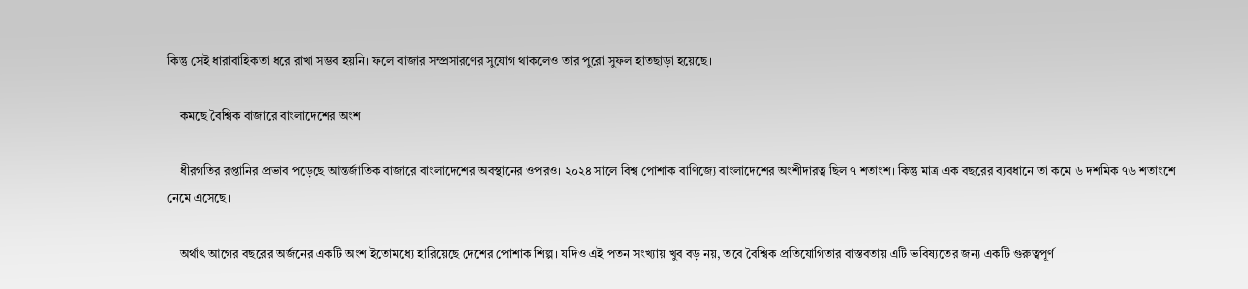কিন্তু সেই ধারাবাহিকতা ধরে রাখা সম্ভব হয়নি। ফলে বাজার সম্প্রসারণের সুযোগ থাকলেও তার পুরো সুফল হাতছাড়া হয়েছে।

    কমছে বৈশ্বিক বাজারে বাংলাদেশের অংশ

    ধীরগতির রপ্তানির প্রভাব পড়েছে আন্তর্জাতিক বাজারে বাংলাদেশের অবস্থানের ওপরও। ২০২৪ সালে বিশ্ব পোশাক বাণিজ্যে বাংলাদেশের অংশীদারত্ব ছিল ৭ শতাংশ। কিন্তু মাত্র এক বছরের ব্যবধানে তা কমে ৬ দশমিক ৭৬ শতাংশে নেমে এসেছে।

    অর্থাৎ আগের বছরের অর্জনের একটি অংশ ইতোমধ্যে হারিয়েছে দেশের পোশাক শিল্প। যদিও এই পতন সংখ্যায় খুব বড় নয়, তবে বৈশ্বিক প্রতিযোগিতার বাস্তবতায় এটি ভবিষ্যতের জন্য একটি গুরুত্বপূর্ণ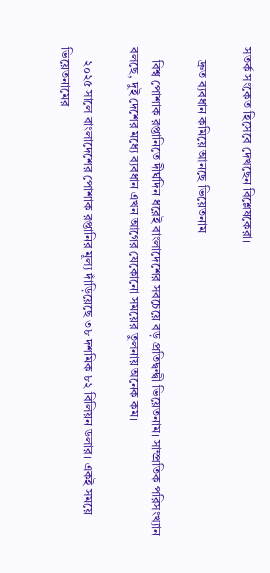সতর্ক সংকেত হিসেবে দেখছেন বিশ্লেষকেরা।

    দ্রুত ব্যবধান কমিয়ে আনছে ভিয়েতনাম

    বিশ্ব পোশাক রপ্তানিতে দীর্ঘদিন ধরেই বাংলাদেশের সবচেয়ে বড় প্রতিদ্বন্দ্বী ভিয়েতনাম। সাম্প্রতিক পরিসংখ্যান বলছে, দুই দেশের মধ্যে ব্যবধান এখন আগের যেকোনো সময়ের তুলনায় অনেক কম।

    ২০২৫ সালে বাংলাদেশের পোশাক রপ্তানির মূল্য দাঁড়িয়েছে ৩৮ দশমিক ৮২ বিলিয়ন ডলার। একই সময়ে ভিয়েতনামের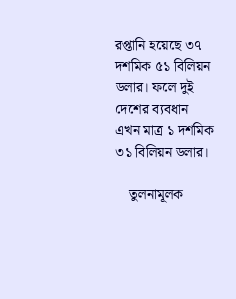রপ্তানি হয়েছে ৩৭ দশমিক ৫১ বিলিয়ন ডলার। ফলে দুই দেশের ব্যবধান এখন মাত্র ১ দশমিক ৩১ বিলিয়ন ডলার।

    তুলনামূলক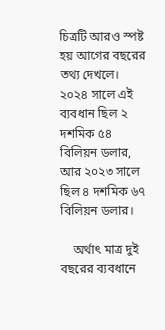চিত্রটি আরও স্পষ্ট হয় আগের বছরের তথ্য দেখলে। ২০২৪ সালে এই ব্যবধান ছিল ২ দশমিক ৫৪ বিলিয়ন ডলার, আর ২০২৩ সালে ছিল ৪ দশমিক ৬৭ বিলিয়ন ডলার।

    অর্থাৎ মাত্র দুই বছরের ব্যবধানে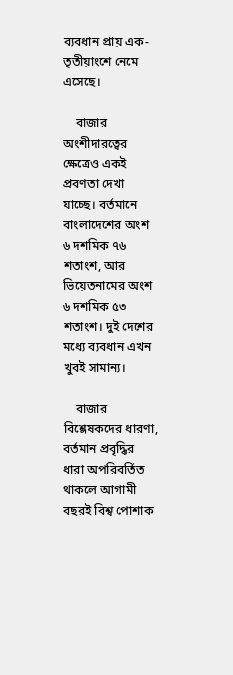ব্যবধান প্রায় এক-তৃতীয়াংশে নেমে এসেছে।

    বাজার অংশীদারত্বের ক্ষেত্রেও একই প্রবণতা দেখা যাচ্ছে। বর্তমানে বাংলাদেশের অংশ ৬ দশমিক ৭৬ শতাংশ, আর ভিয়েতনামের অংশ ৬ দশমিক ৫৩ শতাংশ। দুই দেশের মধ্যে ব্যবধান এখন খুবই সামান্য।

    বাজার বিশ্লেষকদের ধারণা, বর্তমান প্রবৃদ্ধির ধারা অপরিবর্তিত থাকলে আগামী বছরই বিশ্ব পোশাক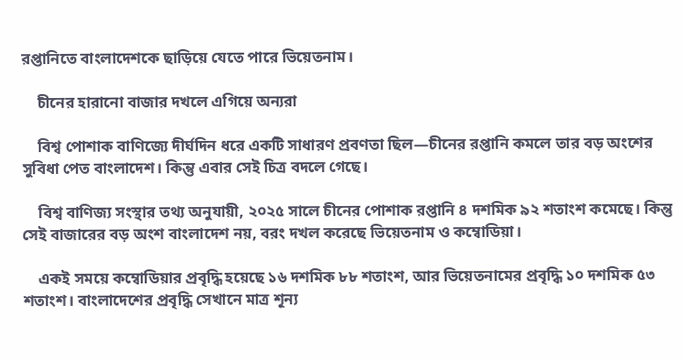রপ্তানিতে বাংলাদেশকে ছাড়িয়ে যেতে পারে ভিয়েতনাম।

    চীনের হারানো বাজার দখলে এগিয়ে অন্যরা

    বিশ্ব পোশাক বাণিজ্যে দীর্ঘদিন ধরে একটি সাধারণ প্রবণতা ছিল—চীনের রপ্তানি কমলে তার বড় অংশের সুবিধা পেত বাংলাদেশ। কিন্তু এবার সেই চিত্র বদলে গেছে।

    বিশ্ব বাণিজ্য সংস্থার তথ্য অনুযায়ী, ২০২৫ সালে চীনের পোশাক রপ্তানি ৪ দশমিক ৯২ শতাংশ কমেছে। কিন্তু সেই বাজারের বড় অংশ বাংলাদেশ নয়, বরং দখল করেছে ভিয়েতনাম ও কম্বোডিয়া।

    একই সময়ে কম্বোডিয়ার প্রবৃদ্ধি হয়েছে ১৬ দশমিক ৮৮ শতাংশ, আর ভিয়েতনামের প্রবৃদ্ধি ১০ দশমিক ৫৩ শতাংশ। বাংলাদেশের প্রবৃদ্ধি সেখানে মাত্র শূন্য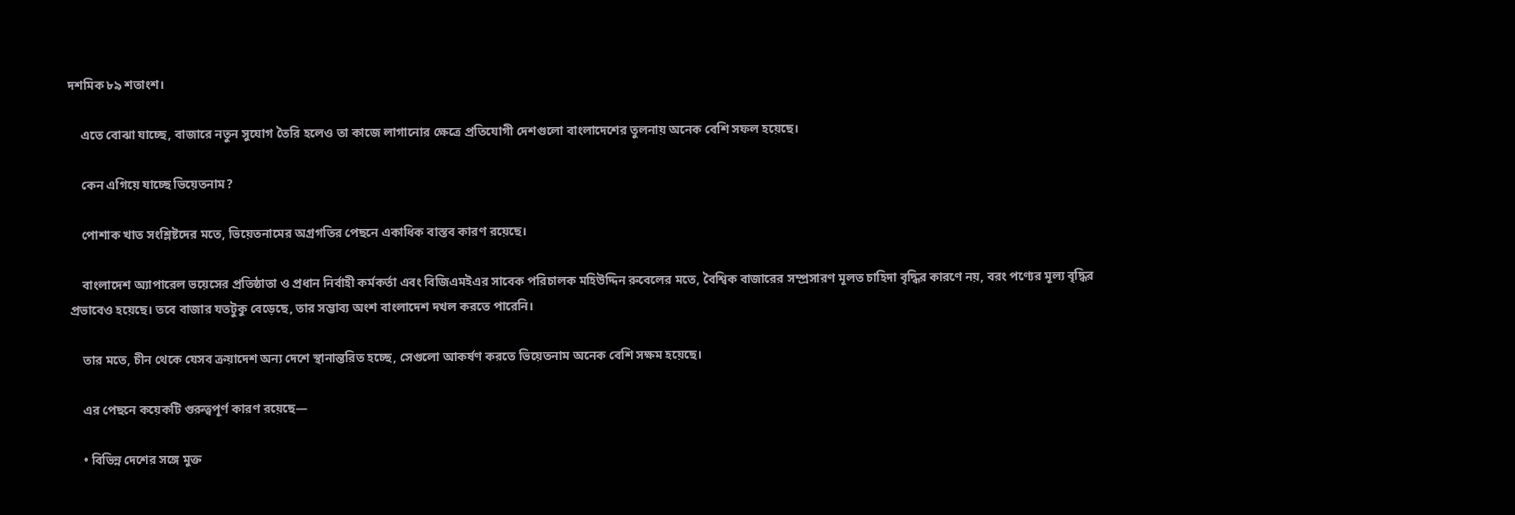দশমিক ৮৯ শতাংশ।

    এতে বোঝা যাচ্ছে, বাজারে নতুন সুযোগ তৈরি হলেও তা কাজে লাগানোর ক্ষেত্রে প্রতিযোগী দেশগুলো বাংলাদেশের তুলনায় অনেক বেশি সফল হয়েছে।

    কেন এগিয়ে যাচ্ছে ভিয়েতনাম?

    পোশাক খাত সংশ্লিষ্টদের মতে, ভিয়েতনামের অগ্রগতির পেছনে একাধিক বাস্তব কারণ রয়েছে।

    বাংলাদেশ অ্যাপারেল ভয়েসের প্রতিষ্ঠাতা ও প্রধান নির্বাহী কর্মকর্তা এবং বিজিএমইএর সাবেক পরিচালক মহিউদ্দিন রুবেলের মতে, বৈশ্বিক বাজারের সম্প্রসারণ মূলত চাহিদা বৃদ্ধির কারণে নয়, বরং পণ্যের মূল্য বৃদ্ধির প্রভাবেও হয়েছে। তবে বাজার যতটুকু বেড়েছে, তার সম্ভাব্য অংশ বাংলাদেশ দখল করতে পারেনি।

    তার মতে, চীন থেকে যেসব ক্রয়াদেশ অন্য দেশে স্থানান্তরিত হচ্ছে, সেগুলো আকর্ষণ করতে ভিয়েতনাম অনেক বেশি সক্ষম হয়েছে।

    এর পেছনে কয়েকটি গুরুত্বপূর্ণ কারণ রয়েছে—

    • বিভিন্ন দেশের সঙ্গে মুক্ত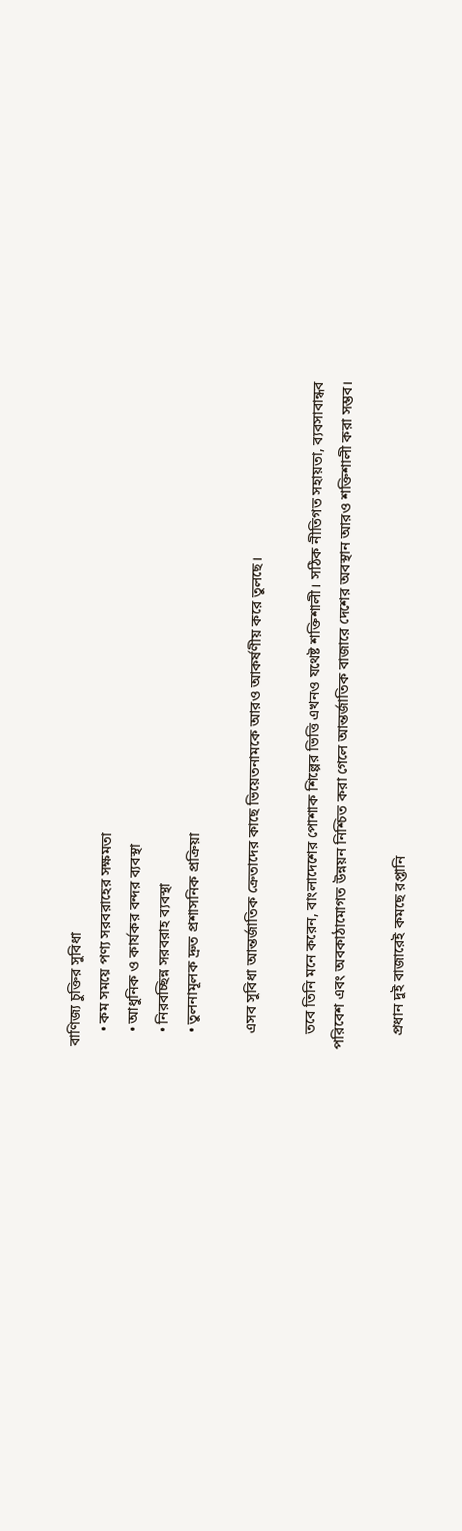বাণিজ্য চুক্তির সুবিধা
    • কম সময়ে পণ্য সরবরাহের সক্ষমতা
    • আধুনিক ও কার্যকর বন্দর ব্যবস্থা
    • নিরবচ্ছিন্ন সরবরাহ ব্যবস্থা
    • তুলনামূলক দ্রুত প্রশাসনিক প্রক্রিয়া

    এসব সুবিধা আন্তর্জাতিক ক্রেতাদের কাছে ভিয়েতনামকে আরও আকর্ষণীয় করে তুলছে।

    তবে তিনি মনে করেন, বাংলাদেশের পোশাক শিল্পের ভিত্তি এখনও যথেষ্ট শক্তিশালী। সঠিক নীতিগত সহায়তা, ব্যবসাবান্ধব পরিবেশ এবং অবকাঠামোগত উন্নয়ন নিশ্চিত করা গেলে আন্তর্জাতিক বাজারে দেশের অবস্থান আরও শক্তিশালী করা সম্ভব।

    প্রধান দুই বাজারেই কমছে রপ্তানি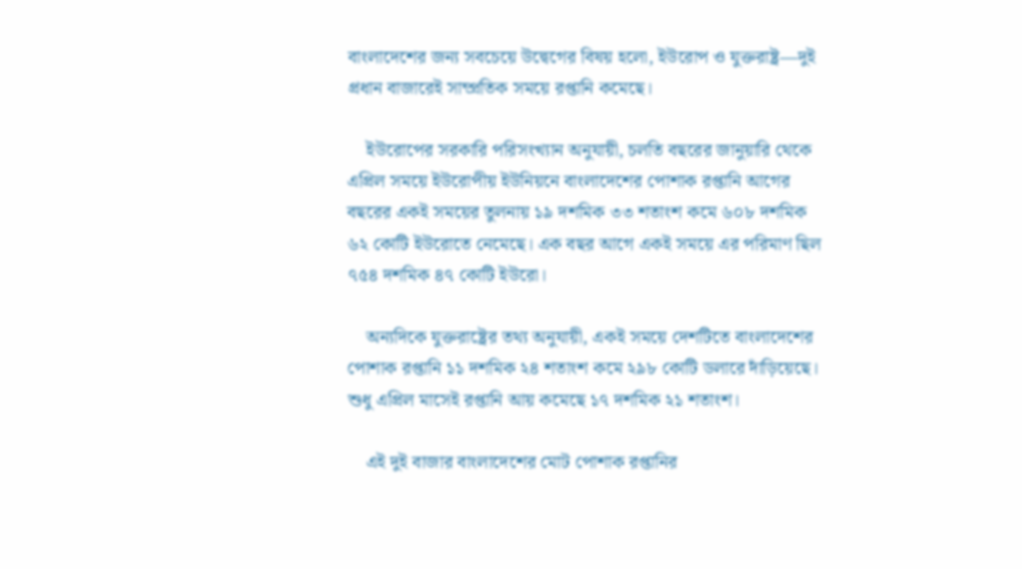বাংলাদেশের জন্য সবচেয়ে উদ্বেগের বিষয় হলো, ইউরোপ ও যুক্তরাষ্ট্র—দুই প্রধান বাজারেই সাম্প্রতিক সময়ে রপ্তানি কমেছে।

    ইউরোপের সরকারি পরিসংখ্যান অনুযায়ী, চলতি বছরের জানুয়ারি থেকে এপ্রিল সময়ে ইউরোপীয় ইউনিয়নে বাংলাদেশের পোশাক রপ্তানি আগের বছরের একই সময়ের তুলনায় ১৯ দশমিক ৩৩ শতাংশ কমে ৬০৮ দশমিক ৬২ কোটি ইউরোতে নেমেছে। এক বছর আগে একই সময়ে এর পরিমাণ ছিল ৭৫৪ দশমিক ৪৭ কোটি ইউরো।

    অন্যদিকে যুক্তরাষ্ট্রের তথ্য অনুযায়ী, একই সময়ে দেশটিতে বাংলাদেশের পোশাক রপ্তানি ১১ দশমিক ২৪ শতাংশ কমে ২৯৮ কোটি ডলারে দাঁড়িয়েছে। শুধু এপ্রিল মাসেই রপ্তানি আয় কমেছে ১৭ দশমিক ২১ শতাংশ।

    এই দুই বাজার বাংলাদেশের মোট পোশাক রপ্তানির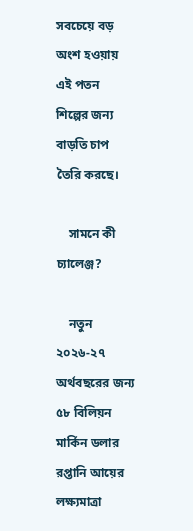সবচেয়ে বড় অংশ হওয়ায় এই পতন শিল্পের জন্য বাড়তি চাপ তৈরি করছে।

    সামনে কী চ্যালেঞ্জ?

    নতুন ২০২৬-২৭ অর্থবছরের জন্য ৫৮ বিলিয়ন মার্কিন ডলার রপ্তানি আয়ের লক্ষ্যমাত্রা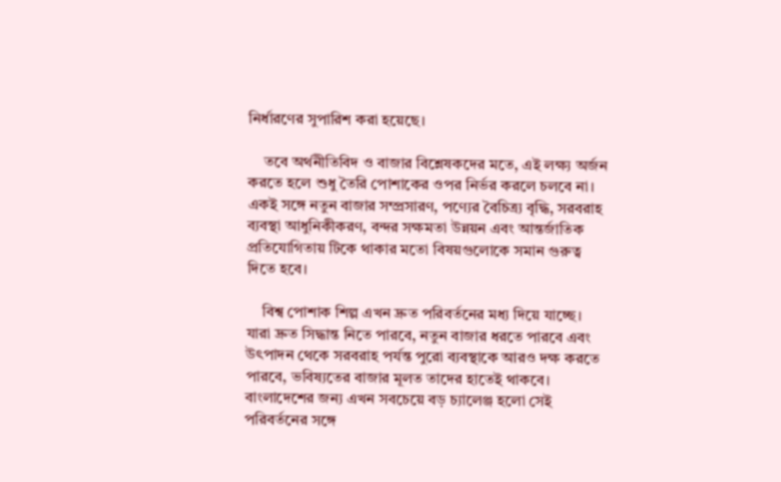নির্ধারণের সুপারিশ করা হয়েছে।

    তবে অর্থনীতিবিদ ও বাজার বিশ্লেষকদের মতে, এই লক্ষ্য অর্জন করতে হলে শুধু তৈরি পোশাকের ওপর নির্ভর করলে চলবে না। একই সঙ্গে নতুন বাজার সম্প্রসারণ, পণ্যের বৈচিত্র্য বৃদ্ধি, সরবরাহ ব্যবস্থা আধুনিকীকরণ, বন্দর সক্ষমতা উন্নয়ন এবং আন্তর্জাতিক প্রতিযোগিতায় টিকে থাকার মতো বিষয়গুলোকে সমান গুরুত্ব দিতে হবে।

    বিশ্ব পোশাক শিল্প এখন দ্রুত পরিবর্তনের মধ্য দিয়ে যাচ্ছে। যারা দ্রুত সিদ্ধান্ত নিতে পারবে, নতুন বাজার ধরতে পারবে এবং উৎপাদন থেকে সরবরাহ পর্যন্ত পুরো ব্যবস্থাকে আরও দক্ষ করতে পারবে, ভবিষ্যতের বাজার মূলত তাদের হাতেই থাকবে। বাংলাদেশের জন্য এখন সবচেয়ে বড় চ্যালেঞ্জ হলো সেই পরিবর্তনের সঙ্গে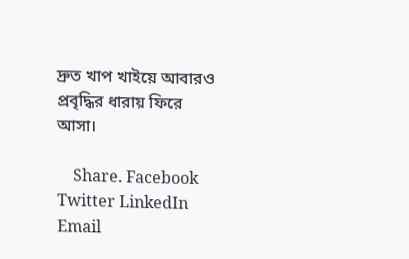দ্রুত খাপ খাইয়ে আবারও প্রবৃদ্ধির ধারায় ফিরে আসা।

    Share. Facebook Twitter LinkedIn Email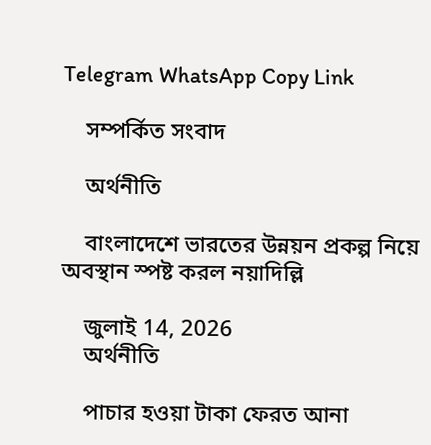Telegram WhatsApp Copy Link

    সম্পর্কিত সংবাদ

    অর্থনীতি

    বাংলাদেশে ভারতের উন্নয়ন প্রকল্প নিয়ে অবস্থান স্পষ্ট করল নয়াদিল্লি

    জুলাই 14, 2026
    অর্থনীতি

    পাচার হওয়া টাকা ফেরত আনা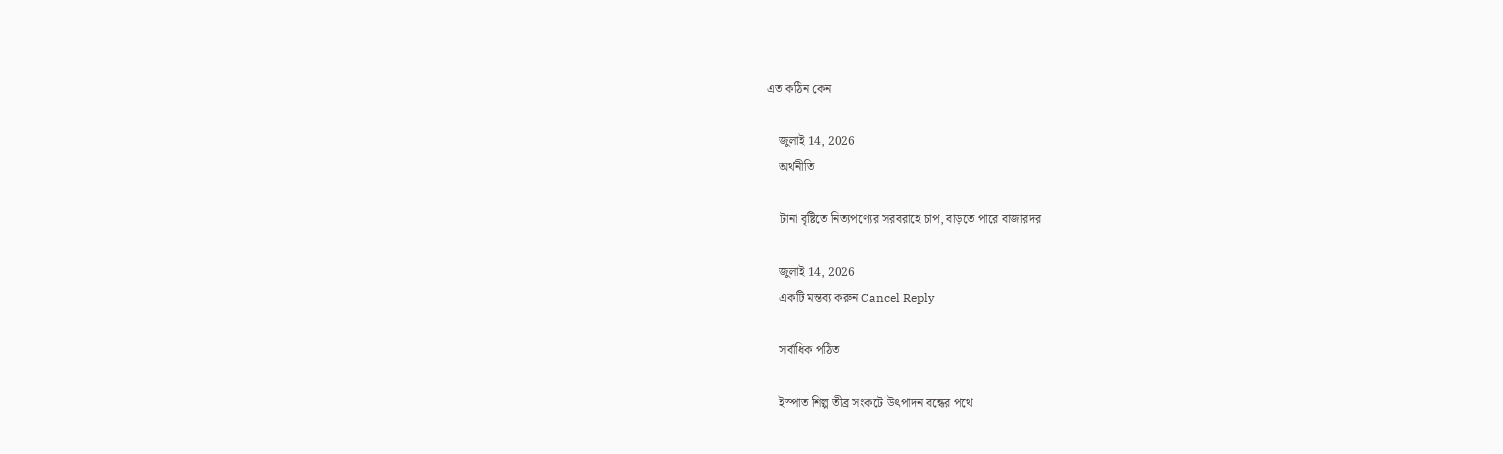এত কঠিন কেন

    জুলাই 14, 2026
    অর্থনীতি

    টানা বৃষ্টিতে নিত্যপণ্যের সরবরাহে চাপ, বাড়তে পারে বাজারদর

    জুলাই 14, 2026
    একটি মন্তব্য করুন Cancel Reply

    সর্বাধিক পঠিত

    ইস্পাত শিল্প তীব্র সংকটে উৎপাদন বন্ধের পথে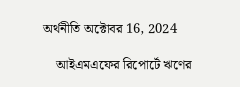অর্থনীতি অক্টোবর 16, 2024

    আইএমএফের রিপোর্টে ঋণের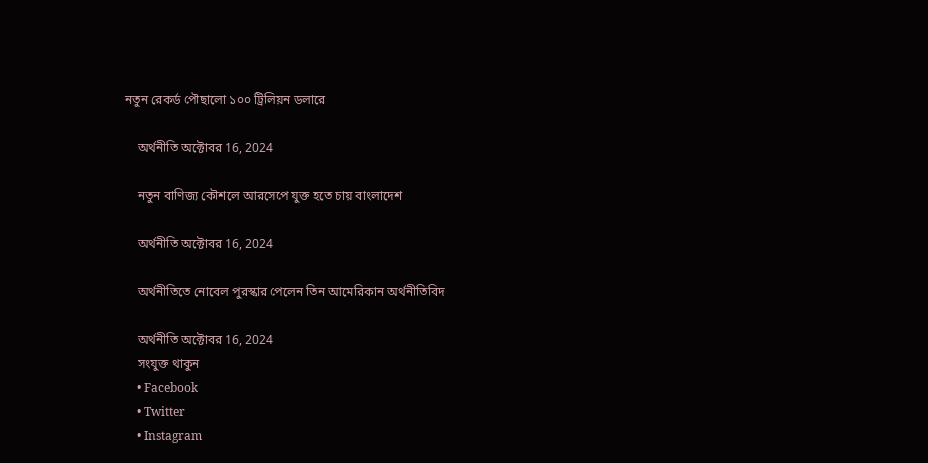নতুন রেকর্ড পৌছালো ১০০ ট্রিলিয়ন ডলারে

    অর্থনীতি অক্টোবর 16, 2024

    নতুন বাণিজ্য কৌশলে আরসেপে যুক্ত হতে চায় বাংলাদেশ

    অর্থনীতি অক্টোবর 16, 2024

    অর্থনীতিতে নোবেল পুরস্কার পেলেন তিন আমেরিকান অর্থনীতিবিদ

    অর্থনীতি অক্টোবর 16, 2024
    সংযুক্ত থাকুন
    • Facebook
    • Twitter
    • Instagram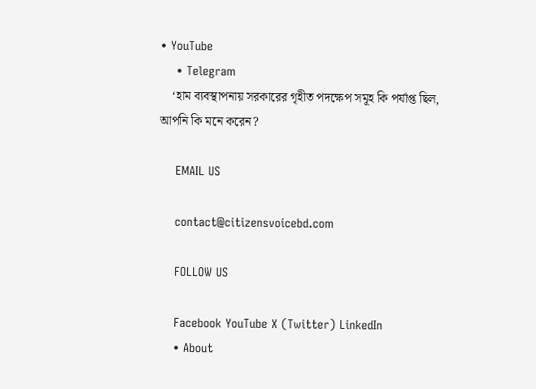• YouTube
    • Telegram
    ‘হাম ব্যবস্থাপনায় সরকারের গৃহীত পদক্ষেপ সমূহ কি পর্যাপ্ত ছিল, আপনি কি মনে করেন?

    EMAIL US

    contact@citizensvoicebd.com

    FOLLOW US

    Facebook YouTube X (Twitter) LinkedIn
    • About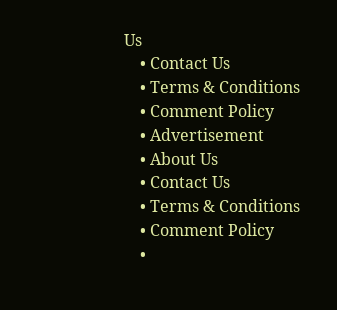Us
    • Contact Us
    • Terms & Conditions
    • Comment Policy
    • Advertisement
    • About Us
    • Contact Us
    • Terms & Conditions
    • Comment Policy
    •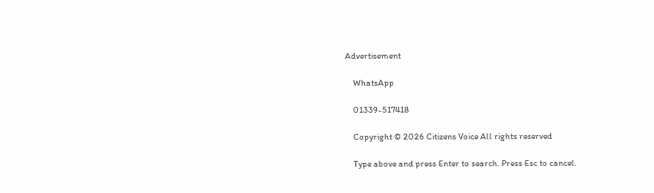Advertisement

    WhatsApp

    01339-517418

    Copyright © 2026 Citizens Voice All rights reserved

    Type above and press Enter to search. Press Esc to cancel.